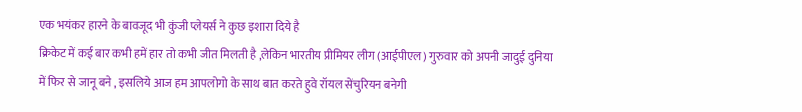एक भयंकर हारने के बावजूद भी कुंजी प्लेयर्स ने कुछ इशारा दिये है
क्रिकेट में कई बार कभी हमें हार तो कभी जीत मिलती है ,लेकिन भारतीय प्रीमियर लीग (आईपीएल) गुरुवार को अपनी जादुई दुनिया में फिर से जानू बने , इसलिये आज हम आपलोगो के साथ बात करते हुवे रॉयल सेंचुरियन बनेगी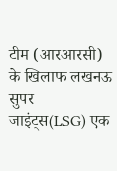टीम (आरआरसी) के खिलाफ लखनऊ सुपर जाइंट्स(LSG) एक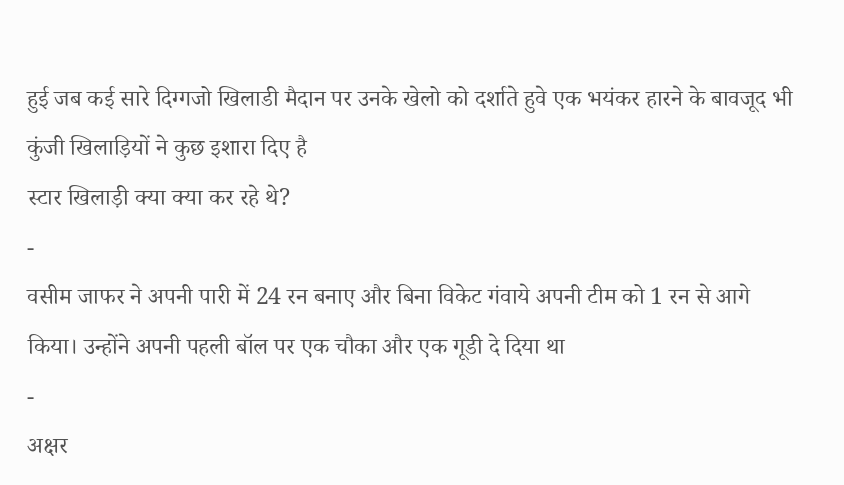हुई जब कई सारे दिग्गजो खिलाडी मैदान पर उनके खेलो को दर्शाते हुवे एक भयंकर हारने के बावजूद भी कुंजी खिलाड़ियों ने कुछ इशारा दिए है
स्टार खिलाड़ी क्या क्या कर रहे थे?
-
वसीम जाफर ने अपनी पारी में 24 रन बनाए और बिना विकेट गंवाये अपनी टीम को 1 रन से आगे किया। उन्होंने अपनी पहली बॉल पर एक चौका और एक गूडी दे दिया था
-
अक्षर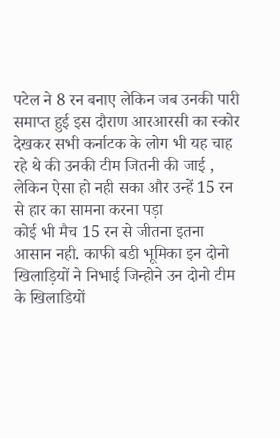पटेल ने 8 रन बनाए लेकिन जब उनकी पारी समाप्त हुई इस दौराण आरआरसी का स्कोर देखकर सभी कर्नाटक के लोग भी यह चाह रहे थे की उनकी टीम जितनी की जाई , लेकिन ऐसा हो नही सका और उन्हें 15 रन से हार का सामना करना पड़ा
कोई भी मैच 15 रन से जीतना इतना आसान नही. काफी बडी भूमिका इन दोनो खिलाड़ियों ने निभाई जिन्होने उन दोनो टीम के खिलाडियों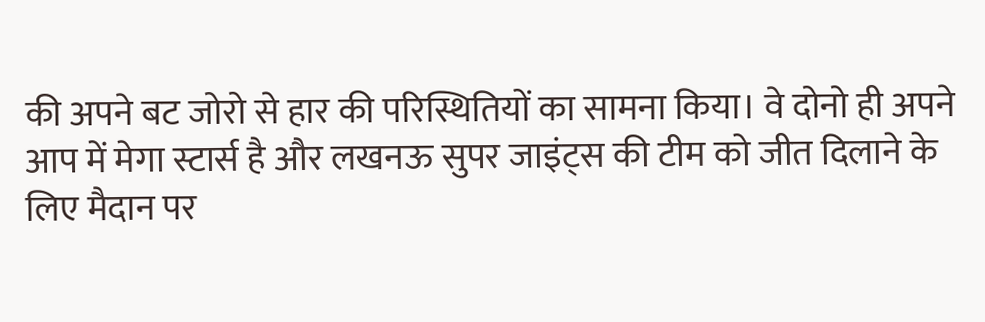की अपने बट जोरो से हार की परिस्थितियों का सामना किया। वे दोनो ही अपने आप में मेगा स्टार्स है और लखनऊ सुपर जाइंट्स की टीम को जीत दिलाने के लिए मैदान पर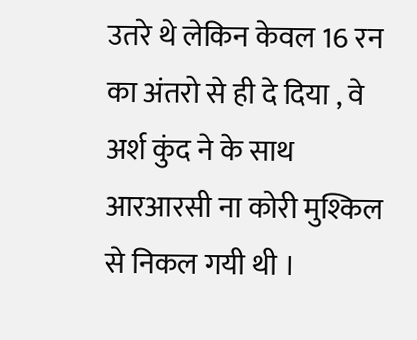उतरे थे लेकिन केवल 16 रन का अंतरो से ही दे दिया , वे अर्श कुंद ने के साथ आरआरसी ना कोरी मुश्किल से निकल गयी थी ।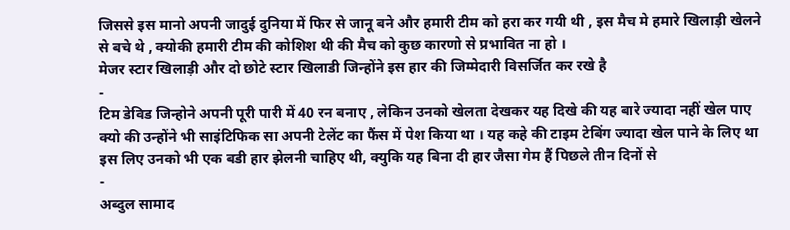जिससे इस मानो अपनी जादुई दुनिया में फिर से जानू बने और हमारी टीम को हरा कर गयी थी , इस मैच मे हमारे खिलाड़ी खेलने से बचे थे , क्योकी हमारी टीम की कोशिश थी की मैच को कुछ कारणो से प्रभावित ना हो ।
मेजर स्टार खिलाड़ी और दो छोटे स्टार खिलाडी जिन्होंने इस हार की जिम्मेदारी विसर्जित कर रखे है
-
टिम डेविड जिन्होने अपनी पूरी पारी में 40 रन बनाए , लेकिन उनको खेलता देखकर यह दिखे की यह बारे ज्यादा नहीं खेल पाए क्यो की उन्होंने भी साइंटिफिक सा अपनी टेलेंट का फैंस में पेश किया था । यह कहे की टाइम टेबिंग ज्यादा खेल पाने के लिए था इस लिए उनको भी एक बडी हार झेलनी चाहिए थी, क्युकि यह बिना दी हार जैसा गेम हैं पिछले तीन दिनों से
-
अब्दुल सामाद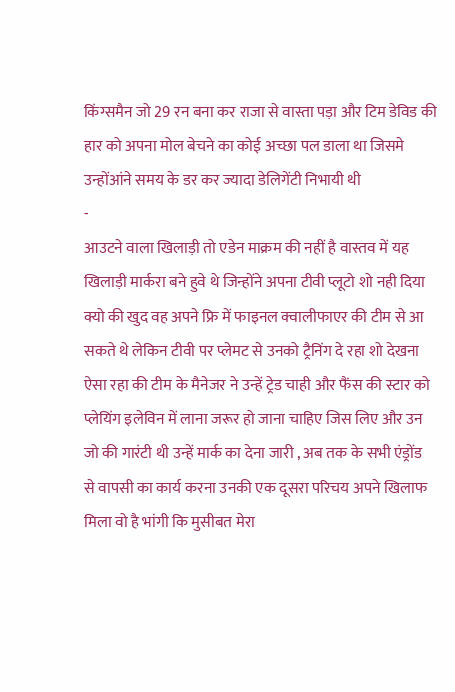किंग्समैन जो 29 रन बना कर राजा से वास्ता पड़ा और टिम डेविड की हार को अपना मोल बेचने का कोई अच्छा पल डाला था जिसमे उन्होंआंने समय के डर कर ज्यादा डेलिगेंटी निभायी थी
-
आउटने वाला खिलाड़ी तो एडेन माक्रम की नहीं है वास्तव में यह खिलाड़ी मार्करा बने हुवे थे जिन्होंने अपना टीवी प्लूटो शो नही दिया क्यो की खुद वह अपने फ्रि में फाइनल क्वालीफाएर की टीम से आ सकते थे लेकिन टीवी पर प्लेमट से उनको ट्रैनिंग दे रहा शो देखना ऐसा रहा की टीम के मैनेजर ने उन्हें ट्रेड चाही और फैंस की स्टार को प्लेयिंग इलेविन में लाना जरूर हो जाना चाहिए जिस लिए और उन जो की गारंटी थी उन्हें मार्क का देना जारी , अब तक के सभी एंड्रोंड से वापसी का कार्य करना उनकी एक दूसरा परिचय अपने खिलाफ मिला वो है भांगी कि मुसीबत मेरा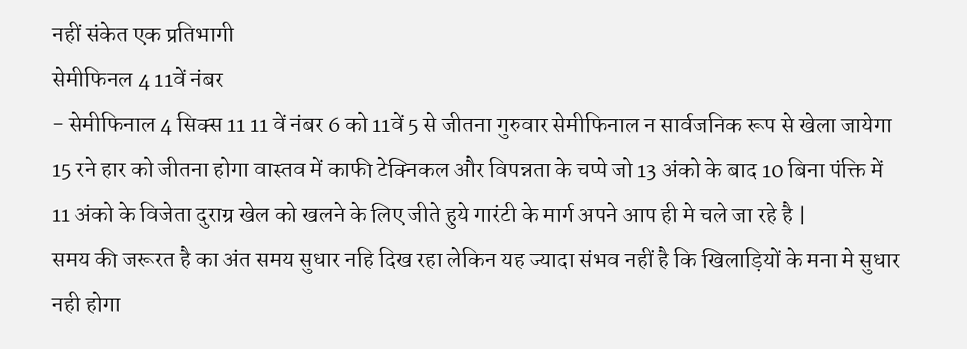नहीं संकेत एक प्रतिभागी
सेमीफिनल 4 11वें नंबर
- सेमीफिनाल 4 सिक्स 11 11 वें नंबर 6 को 11वें 5 से जीतना गुरुवार सेमीफिनाल न सार्वजनिक रूप से खेला जायेगा 15 रने हार को जीतना होगा वास्तव में काफी टेक्निकल और विपन्नता के चप्पे जो 13 अंको के बाद 10 बिना पंक्ति में 11 अंको के विजेता दुराग्र खेल को खलने के लिए जीते हुये गारंटी के मार्ग अपने आप ही मे चले जा रहे है |
समय की जरूरत है का अंत समय सुधार नहि दिख रहा लेकिन यह ज्यादा संभव नहीं है कि खिलाड़ियों के मना मे सुधार नही होगा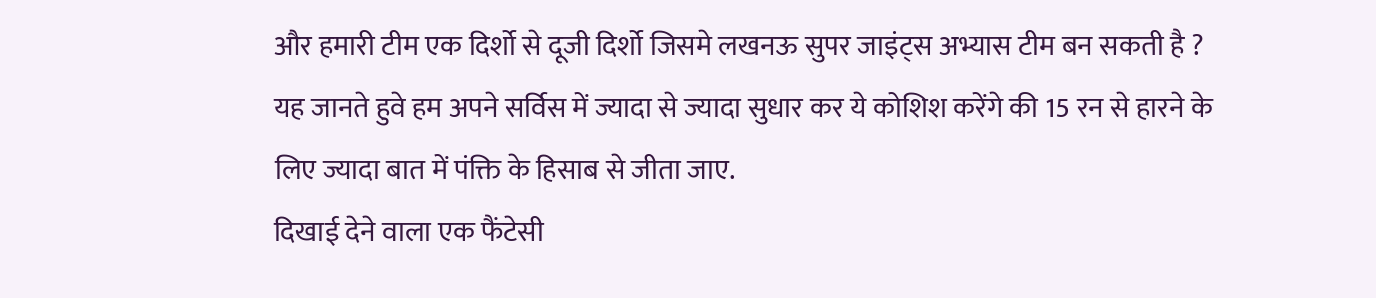और हमारी टीम एक दिर्शो से दूजी दिर्शो जिसमे लखनऊ सुपर जाइंट्स अभ्यास टीम बन सकती है ? यह जानते हुवे हम अपने सर्विस में ज्यादा से ज्यादा सुधार कर ये कोशिश करेंगे की 15 रन से हारने के लिए ज्यादा बात में पंक्ति के हिसाब से जीता जाए.
दिखाई देने वाला एक फैंटेसी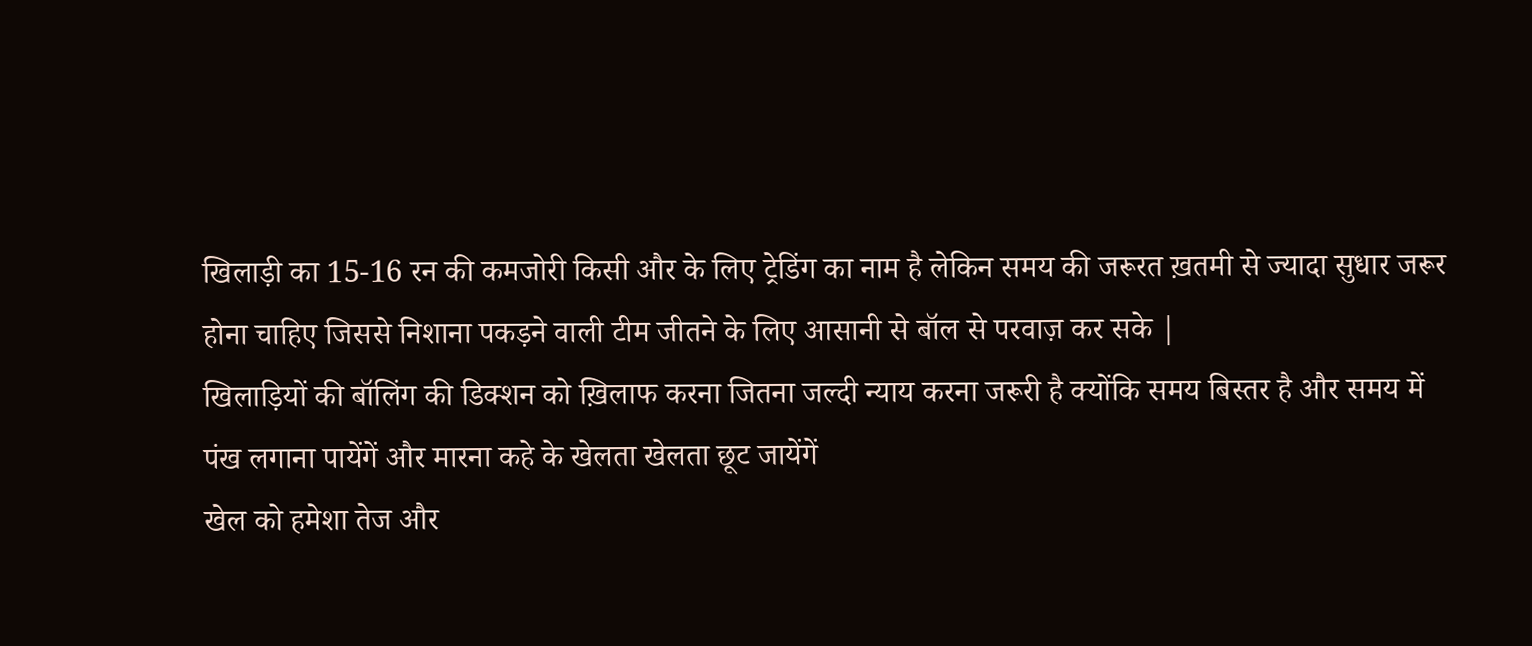खिलाड़ी का 15-16 रन की कमजोरी किसी और के लिए ट्रेडिंग का नाम है लेकिन समय की जरूरत ख़तमी से ज्यादा सुधार जरूर होना चाहिए जिससे निशाना पकड़ने वाली टीम जीतने के लिए आसानी से बॉल से परवाज़ कर सके |
खिलाड़ियों की बॉलिंग की डिक्शन को ख़िलाफ करना जितना जल्दी न्याय करना जरूरी है क्योंकि समय बिस्तर है और समय में पंख लगाना पायेंगें और मारना कहे के खेलता खेलता छूट जायेंगें
खेल को हमेशा तेज और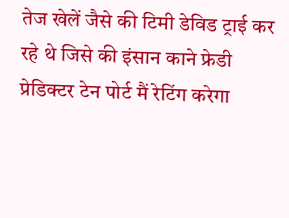तेज खेलें जैसे की टिमी डेविड ट्राई कर रहे थे जिसे की इंसान काने फ्रेडी प्रेडिक्टर टेन पोर्ट मैं रेटिंग करेगा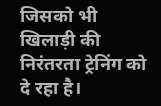जिसको भी खिलाड़ी की निरंतरता ट्रेनिंग को दे रहा है।